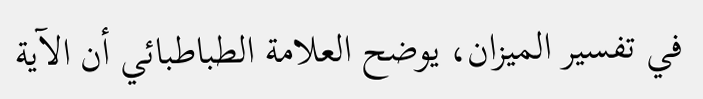في تفسير الميزان، يوضح العلامة الطباطبائي أن الآية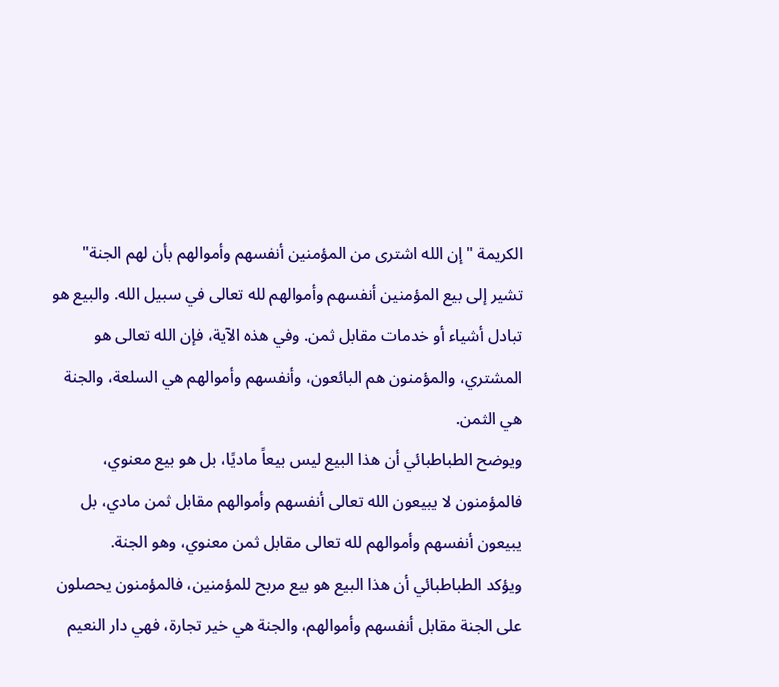الكريمة "إن الله اشترى من المؤمنين أنفسهم وأموالهم بأن لهم الجنة" تشير إلى بيع المؤمنين أنفسهم وأموالهم لله تعالى في سبيل الله. والبيع هو تبادل أشياء أو خدمات مقابل ثمن. وفي هذه الآية، فإن الله تعالى هو المشتري، والمؤمنون هم البائعون، وأنفسهم وأموالهم هي السلعة، والجنة هي الثمن.
ويوضح الطباطبائي أن هذا البيع ليس بيعاً ماديًا، بل هو بيع معنوي، فالمؤمنون لا يبيعون الله تعالى أنفسهم وأموالهم مقابل ثمن مادي، بل يبيعون أنفسهم وأموالهم لله تعالى مقابل ثمن معنوي، وهو الجنة.
ويؤكد الطباطبائي أن هذا البيع هو بيع مربح للمؤمنين، فالمؤمنون يحصلون على الجنة مقابل أنفسهم وأموالهم، والجنة هي خير تجارة، فهي دار النعيم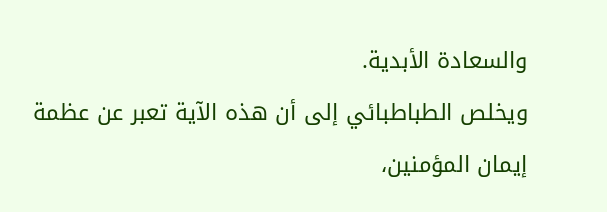والسعادة الأبدية.
ويخلص الطباطبائي إلى أن هذه الآية تعبر عن عظمة إيمان المؤمنين،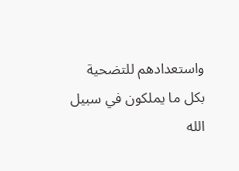واستعدادهم للتضحية بكل ما يملكون في سبيل الله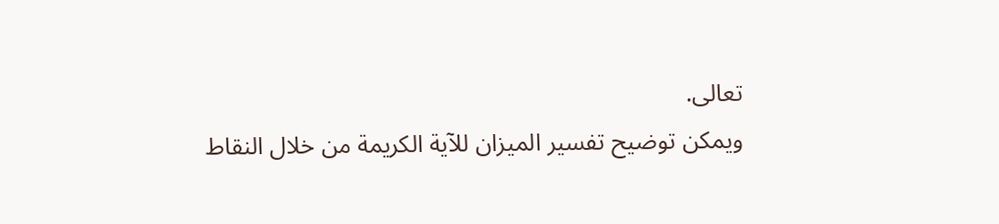تعالى.
ويمكن توضيح تفسير الميزان للآية الكريمة من خلال النقاط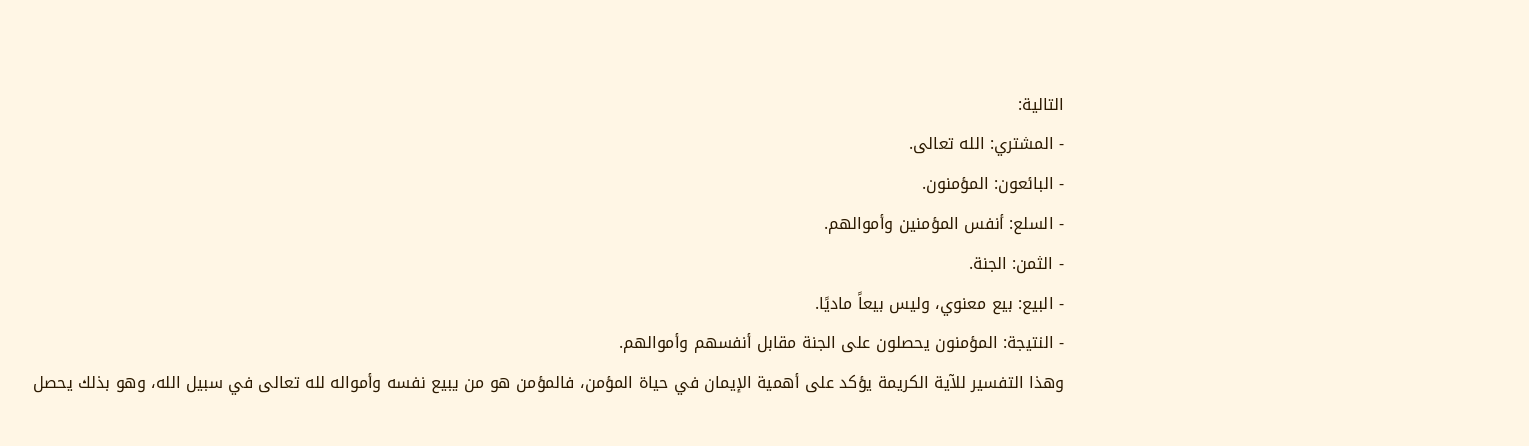التالية:
- المشتري: الله تعالى.
- البائعون: المؤمنون.
- السلع: أنفس المؤمنين وأموالهم.
- الثمن: الجنة.
- البيع: بيع معنوي، وليس بيعاً ماديًا.
- النتيجة: المؤمنون يحصلون على الجنة مقابل أنفسهم وأموالهم.
وهذا التفسير للآية الكريمة يؤكد على أهمية الإيمان في حياة المؤمن، فالمؤمن هو من يبيع نفسه وأمواله لله تعالى في سبيل الله، وهو بذلك يحصل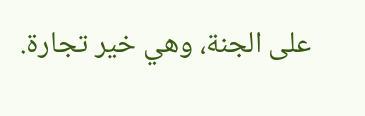على الجنة، وهي خير تجارة.